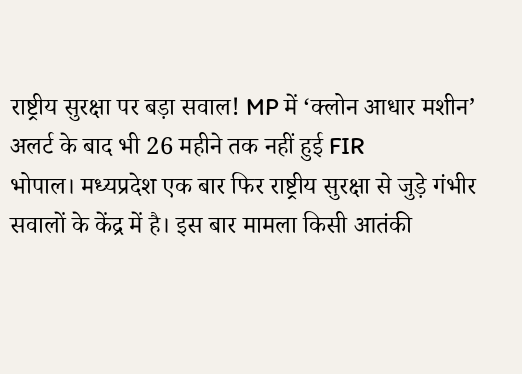राष्ट्रीय सुरक्षा पर बड़ा सवाल! MP में ‘क्लोन आधार मशीन’ अलर्ट के बाद भी 26 महीने तक नहीं हुई FIR
भोपाल। मध्यप्रदेश एक बार फिर राष्ट्रीय सुरक्षा से जुड़े गंभीर सवालों के केंद्र में है। इस बार मामला किसी आतंकी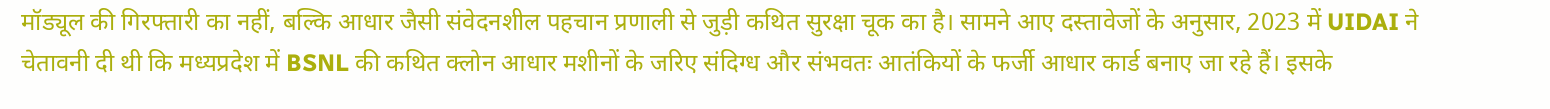मॉड्यूल की गिरफ्तारी का नहीं, बल्कि आधार जैसी संवेदनशील पहचान प्रणाली से जुड़ी कथित सुरक्षा चूक का है। सामने आए दस्तावेजों के अनुसार, 2023 में UIDAI ने चेतावनी दी थी कि मध्यप्रदेश में BSNL की कथित क्लोन आधार मशीनों के जरिए संदिग्ध और संभवतः आतंकियों के फर्जी आधार कार्ड बनाए जा रहे हैं। इसके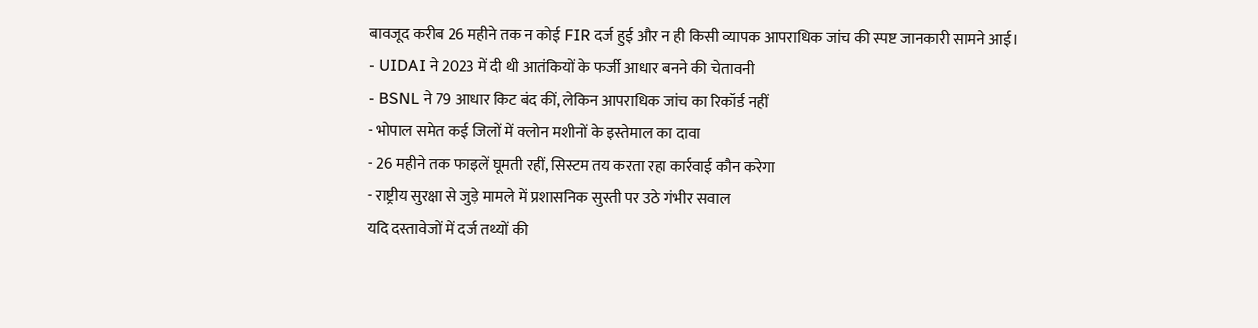बावजूद करीब 26 महीने तक न कोई FIR दर्ज हुई और न ही किसी व्यापक आपराधिक जांच की स्पष्ट जानकारी सामने आई।
- UIDAI ने 2023 में दी थी आतंकियों के फर्जी आधार बनने की चेतावनी
- BSNL ने 79 आधार किट बंद कीं, लेकिन आपराधिक जांच का रिकॉर्ड नहीं
- भोपाल समेत कई जिलों में क्लोन मशीनों के इस्तेमाल का दावा
- 26 महीने तक फाइलें घूमती रहीं, सिस्टम तय करता रहा कार्रवाई कौन करेगा
- राष्ट्रीय सुरक्षा से जुड़े मामले में प्रशासनिक सुस्ती पर उठे गंभीर सवाल
यदि दस्तावेजों में दर्ज तथ्यों की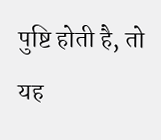पुष्टि होती है, तो यह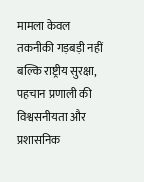मामला केवल तकनीकी गड़बड़ी नहीं बल्कि राष्ट्रीय सुरक्षा, पहचान प्रणाली की विश्वसनीयता और प्रशासनिक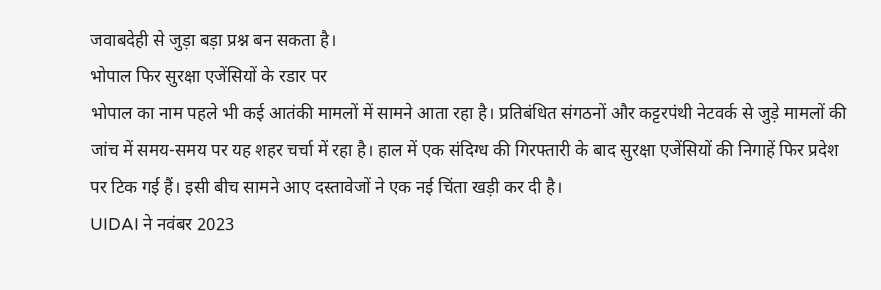जवाबदेही से जुड़ा बड़ा प्रश्न बन सकता है।
भोपाल फिर सुरक्षा एजेंसियों के रडार पर
भोपाल का नाम पहले भी कई आतंकी मामलों में सामने आता रहा है। प्रतिबंधित संगठनों और कट्टरपंथी नेटवर्क से जुड़े मामलों की जांच में समय-समय पर यह शहर चर्चा में रहा है। हाल में एक संदिग्ध की गिरफ्तारी के बाद सुरक्षा एजेंसियों की निगाहें फिर प्रदेश पर टिक गई हैं। इसी बीच सामने आए दस्तावेजों ने एक नई चिंता खड़ी कर दी है।
UIDAI ने नवंबर 2023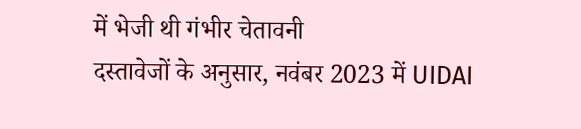में भेजी थी गंभीर चेतावनी
दस्तावेजों के अनुसार, नवंबर 2023 में UIDAI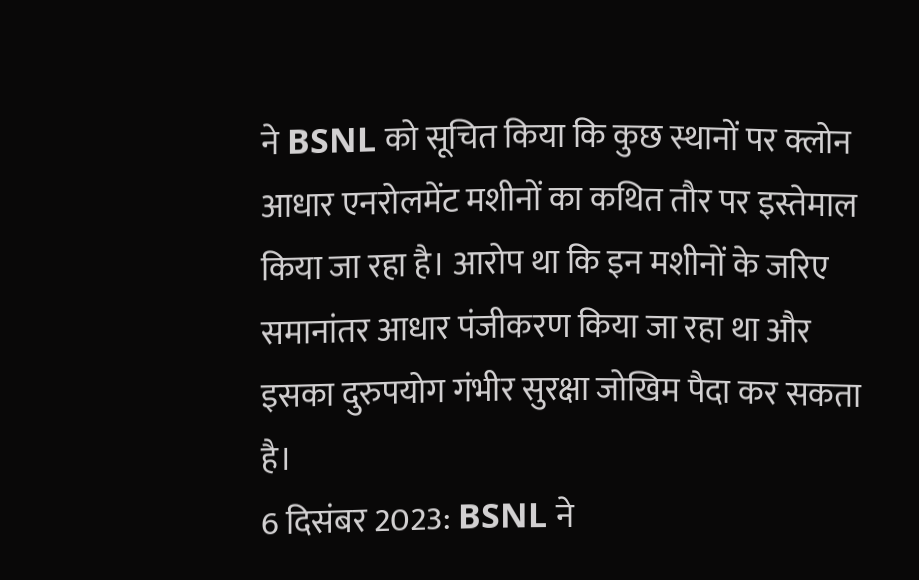ने BSNL को सूचित किया कि कुछ स्थानों पर क्लोन आधार एनरोलमेंट मशीनों का कथित तौर पर इस्तेमाल किया जा रहा है। आरोप था कि इन मशीनों के जरिए समानांतर आधार पंजीकरण किया जा रहा था और इसका दुरुपयोग गंभीर सुरक्षा जोखिम पैदा कर सकता है।
6 दिसंबर 2023: BSNL ने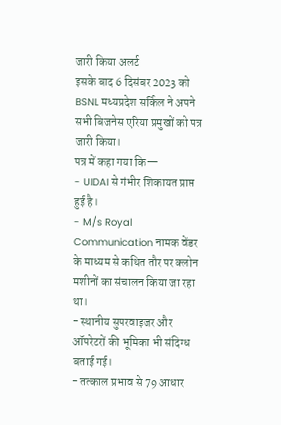जारी किया अलर्ट
इसके बाद 6 दिसंबर 2023 को BSNL मध्यप्रदेश सर्किल ने अपने सभी बिजनेस एरिया प्रमुखों को पत्र जारी किया।
पत्र में कहा गया कि—
- UIDAI से गंभीर शिकायत प्राप्त हुई है।
- M/s Royal Communication नामक वेंडर के माध्यम से कथित तौर पर क्लोन मशीनों का संचालन किया जा रहा था।
- स्थानीय सुपरवाइजर और ऑपरेटरों की भूमिका भी संदिग्ध बताई गई।
- तत्काल प्रभाव से 79 आधार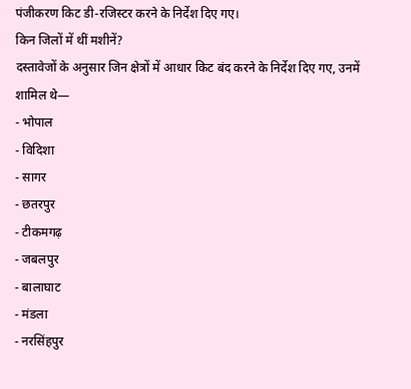पंजीकरण किट डी-रजिस्टर करने के निर्देश दिए गए।
किन जिलों में थीं मशीनें?
दस्तावेजों के अनुसार जिन क्षेत्रों में आधार किट बंद करने के निर्देश दिए गए, उनमें शामिल थे—
- भोपाल
- विदिशा
- सागर
- छतरपुर
- टीकमगढ़
- जबलपुर
- बालाघाट
- मंडला
- नरसिंहपुर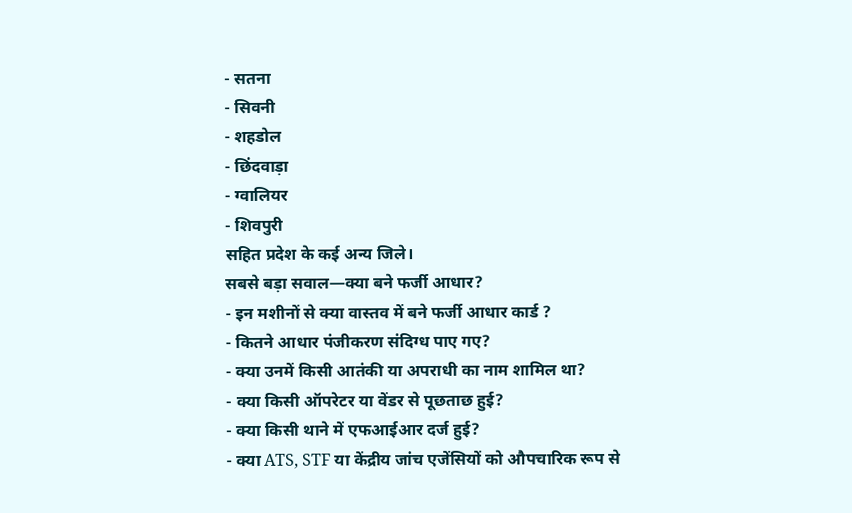- सतना
- सिवनी
- शहडोल
- छिंदवाड़ा
- ग्वालियर
- शिवपुरी
सहित प्रदेश के कई अन्य जिले।
सबसे बड़ा सवाल—क्या बने फर्जी आधार?
- इन मशीनों से क्या वास्तव में बने फर्जी आधार कार्ड ?
- कितने आधार पंजीकरण संदिग्ध पाए गए?
- क्या उनमें किसी आतंकी या अपराधी का नाम शामिल था?
- क्या किसी ऑपरेटर या वेंडर से पूछताछ हुई?
- क्या किसी थाने में एफआईआर दर्ज हुई?
- क्या ATS, STF या केंद्रीय जांच एजेंसियों को औपचारिक रूप से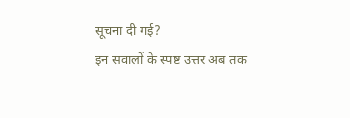सूचना दी गई?
इन सवालों के स्पष्ट उत्तर अब तक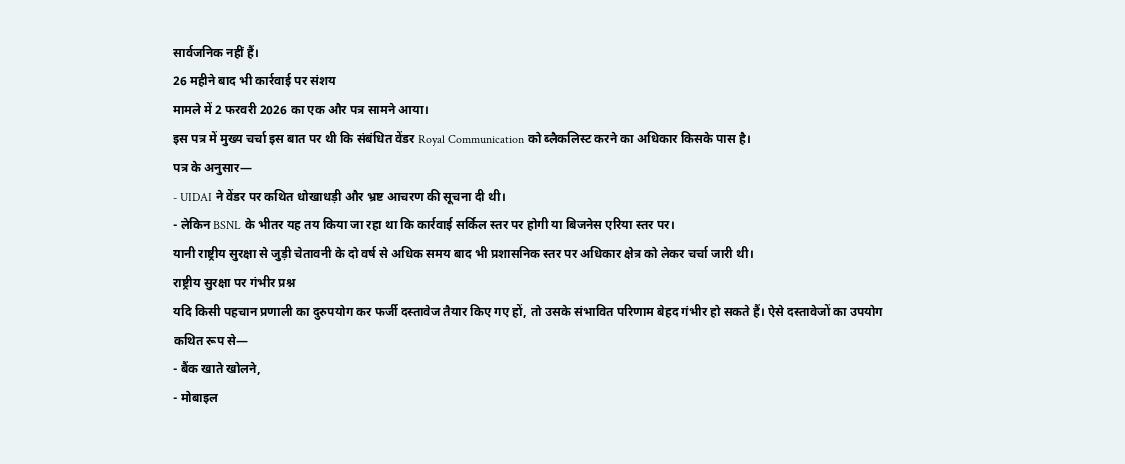सार्वजनिक नहीं हैं।
26 महीने बाद भी कार्रवाई पर संशय
मामले में 2 फरवरी 2026 का एक और पत्र सामने आया।
इस पत्र में मुख्य चर्चा इस बात पर थी कि संबंधित वेंडर Royal Communication को ब्लैकलिस्ट करने का अधिकार किसके पास है।
पत्र के अनुसार—
- UIDAI ने वेंडर पर कथित धोखाधड़ी और भ्रष्ट आचरण की सूचना दी थी।
- लेकिन BSNL के भीतर यह तय किया जा रहा था कि कार्रवाई सर्किल स्तर पर होगी या बिजनेस एरिया स्तर पर।
यानी राष्ट्रीय सुरक्षा से जुड़ी चेतावनी के दो वर्ष से अधिक समय बाद भी प्रशासनिक स्तर पर अधिकार क्षेत्र को लेकर चर्चा जारी थी।
राष्ट्रीय सुरक्षा पर गंभीर प्रश्न
यदि किसी पहचान प्रणाली का दुरुपयोग कर फर्जी दस्तावेज तैयार किए गए हों, तो उसके संभावित परिणाम बेहद गंभीर हो सकते हैं। ऐसे दस्तावेजों का उपयोग कथित रूप से—
- बैंक खाते खोलने,
- मोबाइल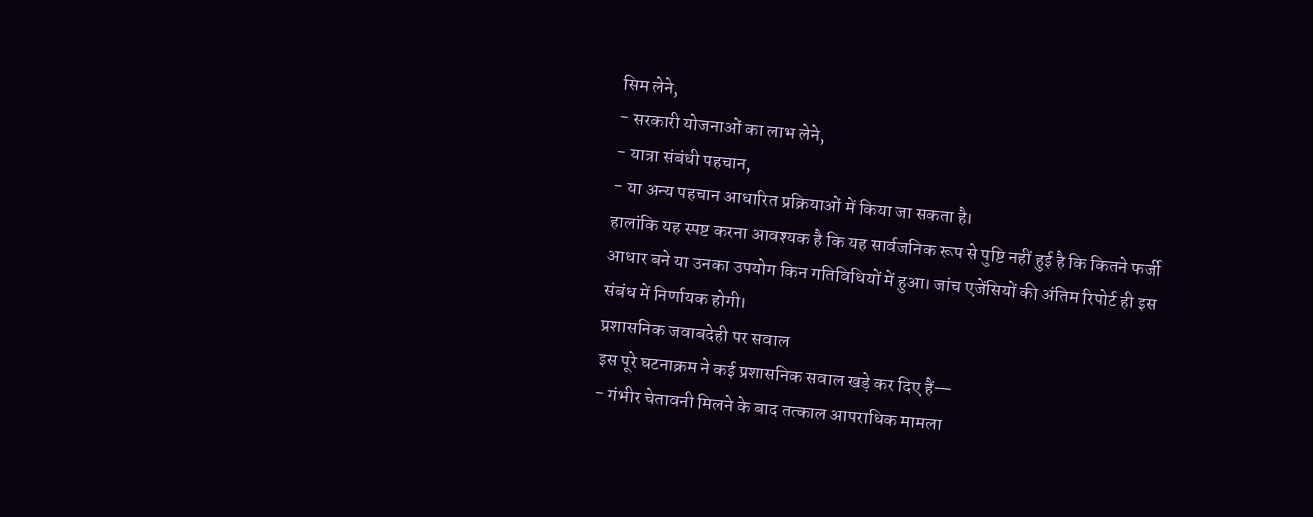सिम लेने,
- सरकारी योजनाओं का लाभ लेने,
- यात्रा संबंधी पहचान,
- या अन्य पहचान आधारित प्रक्रियाओं में किया जा सकता है।
हालांकि यह स्पष्ट करना आवश्यक है कि यह सार्वजनिक रूप से पुष्टि नहीं हुई है कि कितने फर्जी आधार बने या उनका उपयोग किन गतिविधियों में हुआ। जांच एजेंसियों की अंतिम रिपोर्ट ही इस संबंध में निर्णायक होगी।
प्रशासनिक जवाबदेही पर सवाल
इस पूरे घटनाक्रम ने कई प्रशासनिक सवाल खड़े कर दिए हैं—
- गंभीर चेतावनी मिलने के बाद तत्काल आपराधिक मामला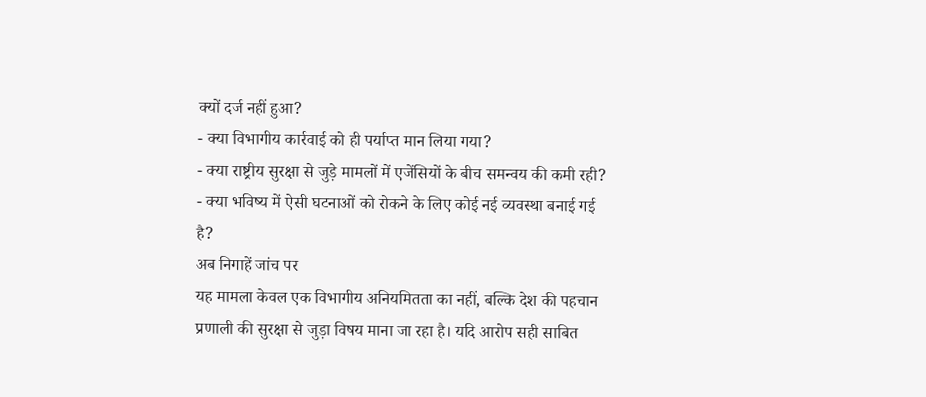क्यों दर्ज नहीं हुआ?
- क्या विभागीय कार्रवाई को ही पर्याप्त मान लिया गया?
- क्या राष्ट्रीय सुरक्षा से जुड़े मामलों में एजेंसियों के बीच समन्वय की कमी रही?
- क्या भविष्य में ऐसी घटनाओं को रोकने के लिए कोई नई व्यवस्था बनाई गई है?
अब निगाहें जांच पर
यह मामला केवल एक विभागीय अनियमितता का नहीं, बल्कि देश की पहचान प्रणाली की सुरक्षा से जुड़ा विषय माना जा रहा है। यदि आरोप सही साबित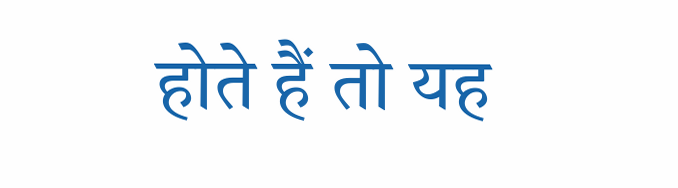होते हैं तो यह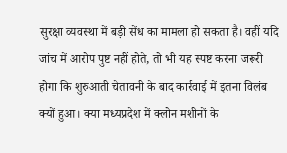सुरक्षा व्यवस्था में बड़ी सेंध का मामला हो सकता है। वहीं यदि जांच में आरोप पुष्ट नहीं होते, तो भी यह स्पष्ट करना जरूरी होगा कि शुरुआती चेतावनी के बाद कार्रवाई में इतना विलंब क्यों हुआ। क्या मध्यप्रदेश में क्लोन मशीनों के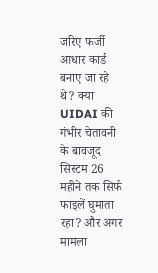जरिए फर्जी आधार कार्ड बनाए जा रहे थे? क्या UIDAI की गंभीर चेतावनी के बावजूद सिस्टम 26 महीने तक सिर्फ फाइलें घुमाता रहा? और अगर मामला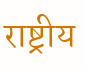राष्ट्रीय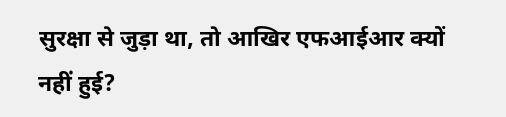सुरक्षा से जुड़ा था, तो आखिर एफआईआर क्यों नहीं हुई?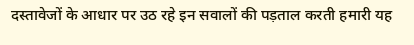दस्तावेजों के आधार पर उठ रहे इन सवालों की पड़ताल करती हमारी यह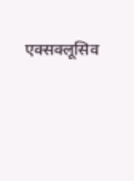एक्सक्लूसिव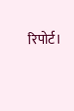रिपोर्ट।